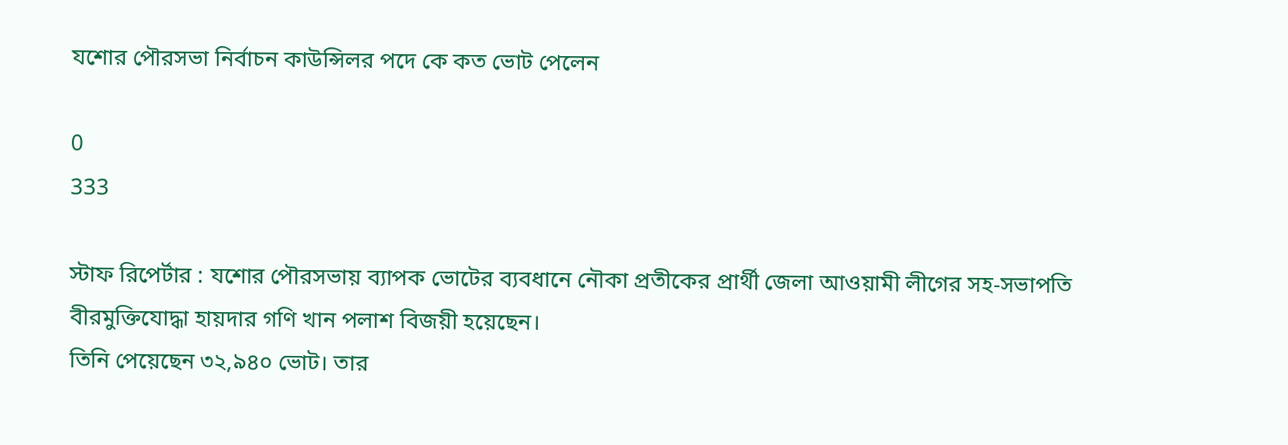যশোর পৌরসভা নির্বাচন কাউন্সিলর পদে কে কত ভোট পেলেন

0
333

স্টাফ রিপের্টার : যশোর পৌরসভায় ব্যাপক ভোটের ব্যবধানে নৌকা প্রতীকের প্রার্থী জেলা আওয়ামী লীগের সহ-সভাপতি বীরমুক্তিযোদ্ধা হায়দার গণি খান পলাশ বিজয়ী হয়েছেন।
তিনি পেয়েছেন ৩২,৯৪০ ভোট। তার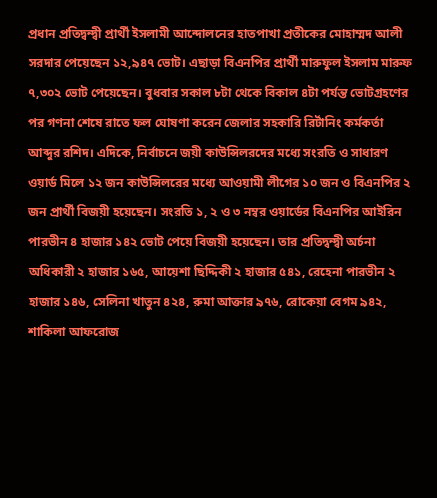প্রধান প্রতিদ্বন্দ্বী প্রার্থী ইসলামী আন্দোলনের হাতপাখা প্রতীকের মোহাম্মদ আলী সরদার পেয়েছেন ১২,৯৪৭ ভোট। এছাড়া বিএনপির প্রার্থী মারুফুল ইসলাম মারুফ ৭,৩০২ ভোট পেয়েছেন। বুধবার সকাল ৮টা থেকে বিকাল ৪টা পর্যন্ত ভোটগ্রহণের পর গণনা শেষে রাতে ফল ঘোষণা করেন জেলার সহকারি রির্টানিং কর্মকর্তা আব্দুর রশিদ। এদিকে, নির্বাচনে জয়ী কাউন্সিলরদের মধ্যে সংরতি ও সাধারণ ওয়ার্ড মিলে ১২ জন কাউন্সিলরের মধ্যে আওয়ামী লীগের ১০ জন ও বিএনপির ২ জন প্রার্থী বিজয়ী হয়েছেন। সংরতি ১, ২ ও ৩ নম্বর ওয়ার্ডের বিএনপির আইরিন পারভীন ৪ হাজার ১৪২ ভোট পেয়ে বিজয়ী হয়েছেন। তার প্রতিদ্বন্দ্বী অর্চনা অধিকারী ২ হাজার ১৬৫, আয়েশা ছিদ্দিকী ২ হাজার ৫৪১, রেহেনা পারভীন ২ হাজার ১৪৬, সেলিনা খাতুন ৪২৪, রুমা আক্তার ৯৭৬, রোকেয়া বেগম ৯৪২, শাকিলা আফরোজ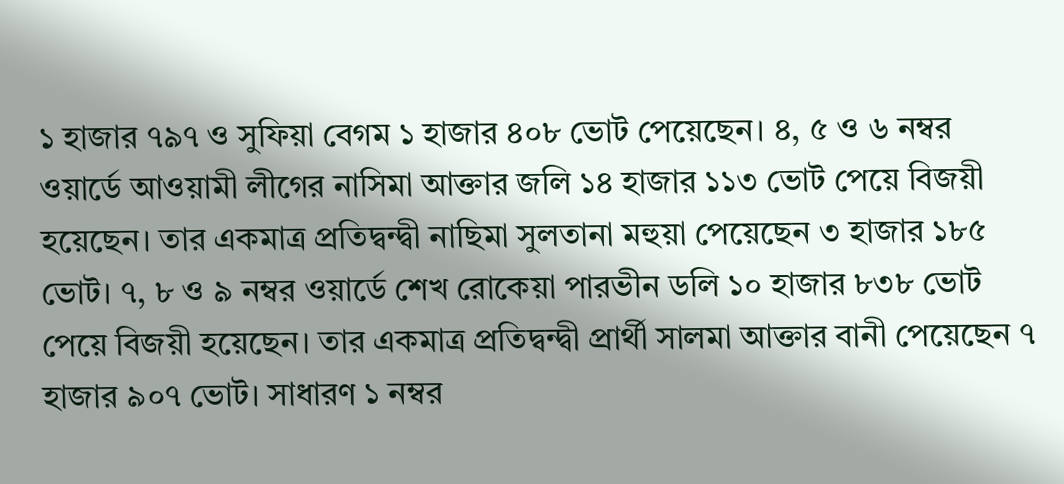১ হাজার ৭৯৭ ও সুফিয়া বেগম ১ হাজার ৪০৮ ভোট পেয়েছেন। ৪, ৫ ও ৬ নম্বর ওয়ার্ডে আওয়ামী লীগের নাসিমা আক্তার জলি ১৪ হাজার ১১৩ ভোট পেয়ে বিজয়ী হয়েছেন। তার একমাত্র প্রতিদ্বন্দ্বী নাছিমা সুলতানা মহুয়া পেয়েছেন ৩ হাজার ১৮৫ ভোট। ৭, ৮ ও ৯ নম্বর ওয়ার্ডে শেখ রোকেয়া পারভীন ডলি ১০ হাজার ৮৩৮ ভোট পেয়ে বিজয়ী হয়েছেন। তার একমাত্র প্রতিদ্বন্দ্বী প্রার্থী সালমা আক্তার বানী পেয়েছেন ৭ হাজার ৯০৭ ভোট। সাধারণ ১ নম্বর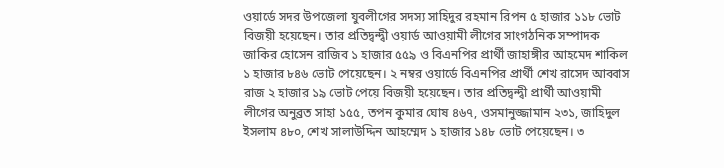ওয়ার্ডে সদর উপজেলা যুবলীগের সদস্য সাহিদুর রহমান রিপন ৫ হাজার ১১৮ ভোট বিজয়ী হয়েছেন। তার প্রতিদ্বন্দ্বী ওয়ার্ড আওয়ামী লীগের সাংগঠনিক সম্পাদক জাকির হোসেন রাজিব ১ হাজার ৫৫৯ ও বিএনপির প্রার্থী জাহাঙ্গীর আহমেদ শাকিল ১ হাজার ৮৪৬ ভোট পেয়েছেন। ২ নম্বর ওয়ার্ডে বিএনপির প্রার্থী শেখ রাসেদ আব্বাস রাজ ২ হাজার ১৯ ভোট পেয়ে বিজয়ী হয়েছেন। তার প্রতিদ্বন্দ্বী প্রার্থী আওয়ামী লীগের অনুব্রত সাহা ১৫৫, তপন কুমার ঘোষ ৪৬৭, ওসমানুজ্জামান ২৩১, জাহিদুল ইসলাম ৪৮০, শেখ সালাউদ্দিন আহম্মেদ ১ হাজার ১৪৮ ভোট পেয়েছেন। ৩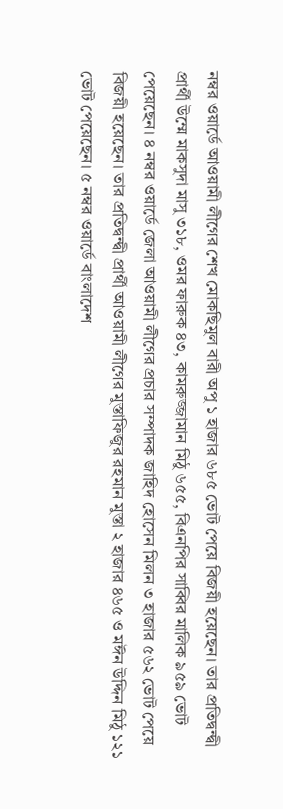নম্বর ওয়ার্ডে আওয়ামী লীগের শেখ মোকছিমুল বারী অপু ১ হাজার ৬৮৫ ভোট পেয়ে বিজয়ী হয়েছেন। তার প্রতিদ্বন্দ্বী প্রার্থী উম্মে মাকসুদা মাসু ৩১৮, ওমর ফারুক ৪৩, কামরুজ্জামান মিঠু ৬৫৫, বিএনপির সাব্বির মালিক ৯৫৯ ভোট পেয়েছেন। ৪ নম্বর ওয়ার্ডে জেলা আওয়ামী লীগের প্রচার সম্পাদক জাহিদ হোসেন মিলন ৩ হাজার ৫৬২ ভোট পেয়ে বিজয়ী হয়েছেন। তার প্রতিদ্বন্দ্বী প্রার্থী আওয়ামী লীগের মুস্তাফিজুর রহমান মুস্তা ২ হাজার ৪৬৫ ও মঈন উদ্দিন মিঠু ১২১ ভোট পেয়েছেন। ৫ নম্বর ওয়ার্ডে বাংলাদেশ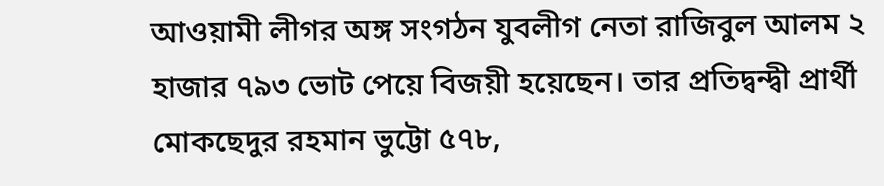আওয়ামী লীগর অঙ্গ সংগঠন যুবলীগ নেতা রাজিবুল আলম ২ হাজার ৭৯৩ ভোট পেয়ে বিজয়ী হয়েছেন। তার প্রতিদ্বন্দ্বী প্রার্থী মোকছেদুর রহমান ভুট্টো ৫৭৮,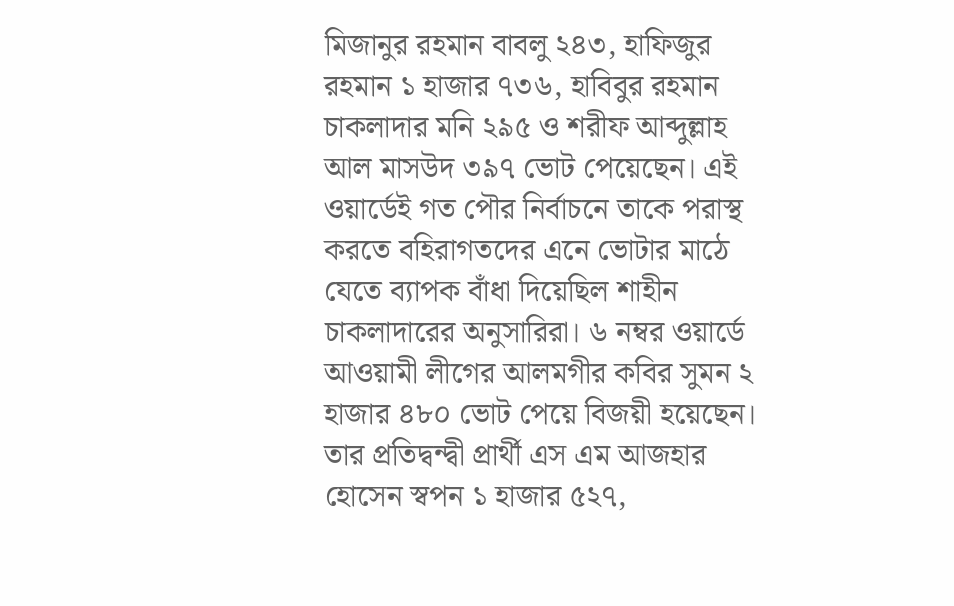মিজানুর রহমান বাবলু ২৪৩, হাফিজুর রহমান ১ হাজার ৭৩৬, হাবিবুর রহমান চাকলাদার মনি ২৯৫ ও শরীফ আব্দুল্লাহ আল মাসউদ ৩৯৭ ভোট পেয়েছেন। এই ওয়ার্ডেই গত পৌর নির্বাচনে তাকে পরাস্থ করতে বহিরাগতদের এনে ভোটার মাঠে যেতে ব্যাপক বাঁধা দিয়েছিল শাহীন চাকলাদারের অনুসারিরা। ৬ নম্বর ওয়ার্ডে আওয়ামী লীগের আলমগীর কবির সুমন ২ হাজার ৪৮০ ভোট পেয়ে বিজয়ী হয়েছেন। তার প্রতিদ্বন্দ্বী প্রার্থী এস এম আজহার হোসেন স্বপন ১ হাজার ৫২৭,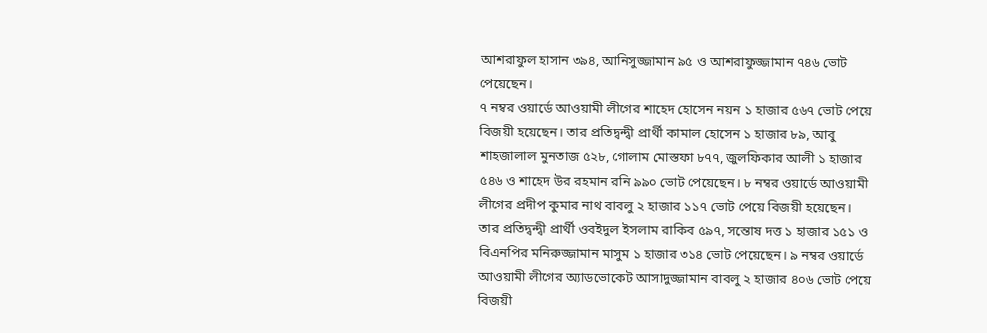আশরাফুল হাসান ৩৯৪, আনিসুজ্জামান ৯৫ ও আশরাফুজ্জামান ৭৪৬ ভোট পেয়েছেন।
৭ নম্বর ওয়ার্ডে আওয়ামী লীগের শাহেদ হোসেন নয়ন ১ হাজার ৫৬৭ ভোট পেয়ে বিজয়ী হয়েছেন। তার প্রতিদ্বন্দ্বী প্রার্থী কামাল হোসেন ১ হাজার ৮৯, আবু শাহজালাল মুনতাজ ৫২৮, গোলাম মোস্তফা ৮৭৭, জুলফিকার আলী ১ হাজার ৫৪৬ ও শাহেদ উর রহমান রনি ৯৯০ ভোট পেয়েছেন। ৮ নম্বর ওয়ার্ডে আওয়ামী লীগের প্রদীপ কুমার নাথ বাবলু ২ হাজার ১১৭ ভোট পেয়ে বিজয়ী হয়েছেন। তার প্রতিদ্বন্দ্বী প্রার্থী ওবইদুল ইসলাম রাকিব ৫৯৭, সন্তোষ দত্ত ১ হাজার ১৫১ ও বিএনপির মনিরুজ্জামান মাসুম ১ হাজার ৩১৪ ভোট পেয়েছেন। ৯ নম্বর ওয়ার্ডে আওয়ামী লীগের অ্যাডভোকেট আসাদুজ্জামান বাবলু ২ হাজার ৪০৬ ভোট পেয়ে বিজয়ী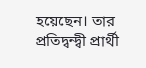হয়েছেন। তার প্রতিদ্বন্দ্বী প্রার্থী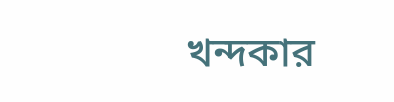খন্দকার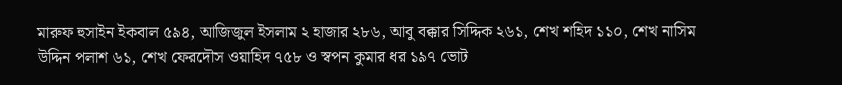মারুফ হুসাইন ইকবাল ৫৯৪, আজিজুল ইসলাম ২ হাজার ২৮৬, আবু বক্কার সিদ্দিক ২৬১, শেখ শহিদ ১১০, শেখ নাসিম উদ্দিন পলাশ ৬১, শেখ ফেরদৌস ওয়াহিদ ৭৫৮ ও স্বপন কুমার ধর ১৯৭ ভোট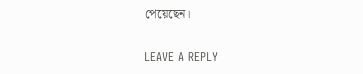পেয়েছেন।

LEAVE A REPLY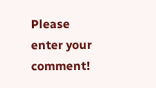Please enter your comment!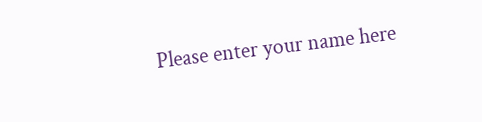Please enter your name here